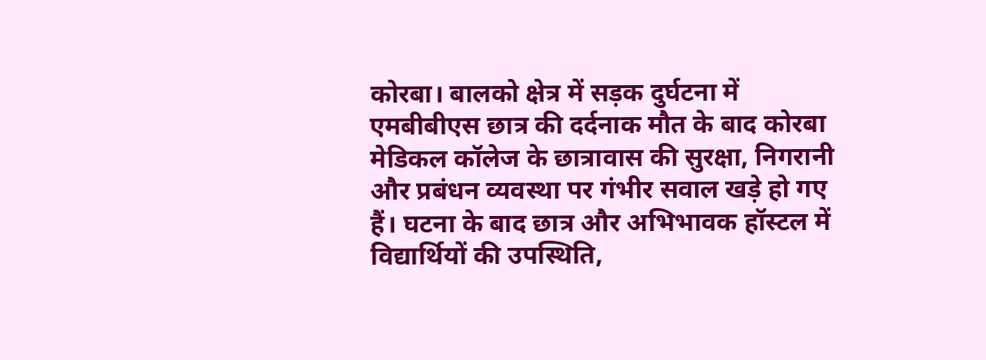कोरबा। बालको क्षेत्र में सड़क दुर्घटना में एमबीबीएस छात्र की दर्दनाक मौत के बाद कोरबा मेडिकल कॉलेज के छात्रावास की सुरक्षा, निगरानी और प्रबंधन व्यवस्था पर गंभीर सवाल खड़े हो गए हैं। घटना के बाद छात्र और अभिभावक हॉस्टल में विद्यार्थियों की उपस्थिति,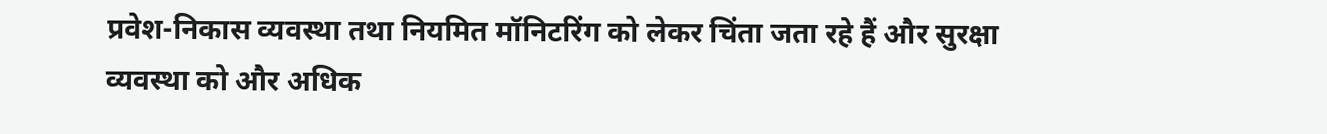प्रवेश-निकास व्यवस्था तथा नियमित मॉनिटरिंग को लेकर चिंता जता रहे हैं और सुरक्षा व्यवस्था को और अधिक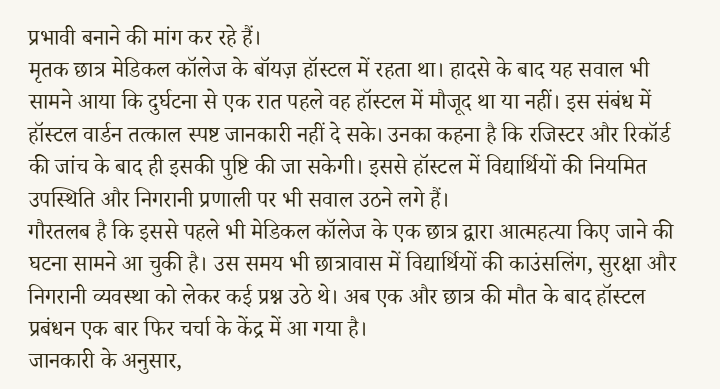प्रभावी बनाने की मांग कर रहे हैं।
मृतक छात्र मेडिकल कॉलेज के बॉयज़ हॉस्टल में रहता था। हादसे के बाद यह सवाल भी सामने आया कि दुर्घटना से एक रात पहले वह हॉस्टल में मौजूद था या नहीं। इस संबंध में हॉस्टल वार्डन तत्काल स्पष्ट जानकारी नहीं दे सके। उनका कहना है कि रजिस्टर और रिकॉर्ड की जांच के बाद ही इसकी पुष्टि की जा सकेगी। इससे हॉस्टल में विद्यार्थियों की नियमित उपस्थिति और निगरानी प्रणाली पर भी सवाल उठने लगे हैं।
गौरतलब है कि इससे पहले भी मेडिकल कॉलेज के एक छात्र द्वारा आत्महत्या किए जाने की घटना सामने आ चुकी है। उस समय भी छात्रावास में विद्यार्थियों की काउंसलिंग, सुरक्षा और निगरानी व्यवस्था को लेकर कई प्रश्न उठे थे। अब एक और छात्र की मौत के बाद हॉस्टल प्रबंधन एक बार फिर चर्चा के केंद्र में आ गया है।
जानकारी के अनुसार,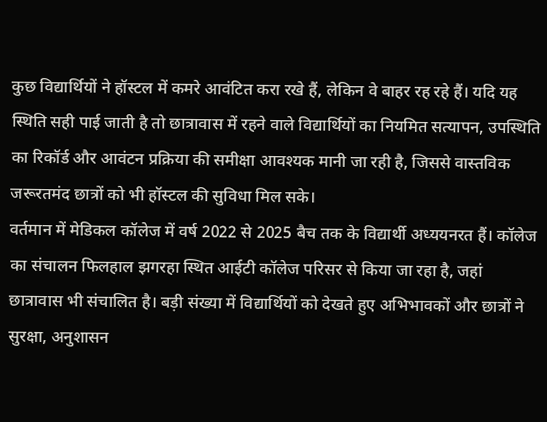कुछ विद्यार्थियों ने हॉस्टल में कमरे आवंटित करा रखे हैं, लेकिन वे बाहर रह रहे हैं। यदि यह स्थिति सही पाई जाती है तो छात्रावास में रहने वाले विद्यार्थियों का नियमित सत्यापन, उपस्थिति का रिकॉर्ड और आवंटन प्रक्रिया की समीक्षा आवश्यक मानी जा रही है, जिससे वास्तविक जरूरतमंद छात्रों को भी हॉस्टल की सुविधा मिल सके।
वर्तमान में मेडिकल कॉलेज में वर्ष 2022 से 2025 बैच तक के विद्यार्थी अध्ययनरत हैं। कॉलेज का संचालन फिलहाल झगरहा स्थित आईटी कॉलेज परिसर से किया जा रहा है, जहां छात्रावास भी संचालित है। बड़ी संख्या में विद्यार्थियों को देखते हुए अभिभावकों और छात्रों ने सुरक्षा, अनुशासन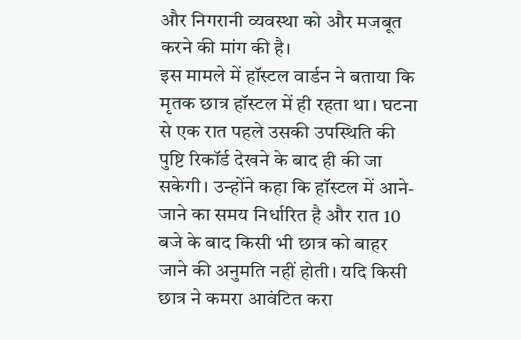और निगरानी व्यवस्था को और मजबूत करने की मांग की है।
इस मामले में हॉस्टल वार्डन ने बताया कि मृतक छात्र हॉस्टल में ही रहता था। घटना से एक रात पहले उसकी उपस्थिति की पुष्टि रिकॉर्ड देखने के बाद ही की जा सकेगी। उन्होंने कहा कि हॉस्टल में आने-जाने का समय निर्धारित है और रात 10 बजे के बाद किसी भी छात्र को बाहर जाने की अनुमति नहीं होती। यदि किसी छात्र ने कमरा आवंटित करा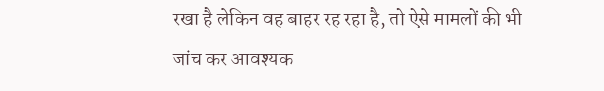रखा है लेकिन वह बाहर रह रहा है, तो ऐसे मामलों की भी जांच कर आवश्यक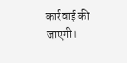कार्रवाई की जाएगी।